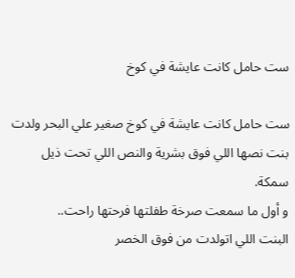ست حامل كانت عايشة في كوخ

ست حامل كانت عايشة في كوخ صغير علي البحر ولدت بنت نصها اللي فوق بشرية والنص اللي تحت ذيل سمكة.
و أول ما سمعت صرخة طفلتها فرحتها راحت..
البنت اللي اتولدت من فوق الخصر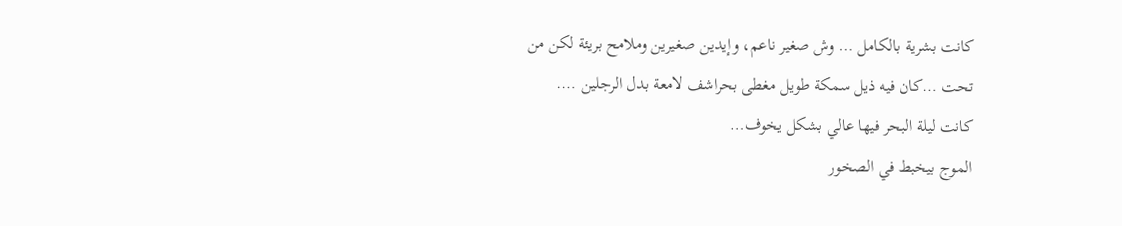كانت بشرية بالكامل … وش صغير ناعم، وإيدين صغيرين وملامح بريئة لكن من تحت …كان فيه ذيل سمكة طويل مغطى بحراشف لامعة بدل الرجلين ….
كانت ليلة البحر فيها عالي بشكل يخوف…
الموج بيخبط في الصخور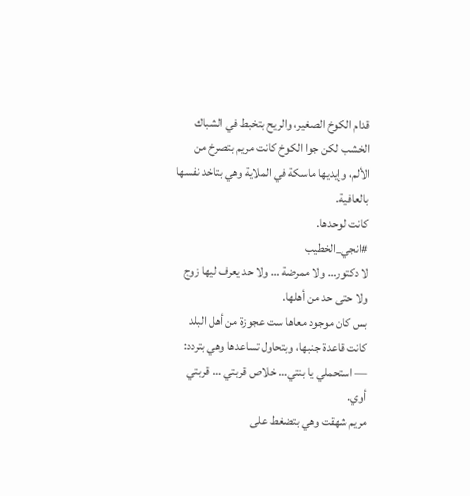قدام الكوخ الصغير، والريح بتخبط في الشباك الخشب لكن جوا الكوخ كانت مريم بتصرخ من الألم، وإيديها ماسكة في الملاية وهي بتاخد نفسها بالعافية.
كانت لوحدها.
#انجي_الخطيب
لا دكتور… ولا ممرضة … ولا حد يعرف ليها زوج ولا حتى حد من أهلها.
بس كان موجود معاها ست عجوزة من أهل البلد كانت قاعدة جنبها، وبتحاول تساعدها وهي بتردد:
— استحملي يا بنتي… خلاص قربتي … قربتي أوي.
مريم شهقت وهي بتضغط على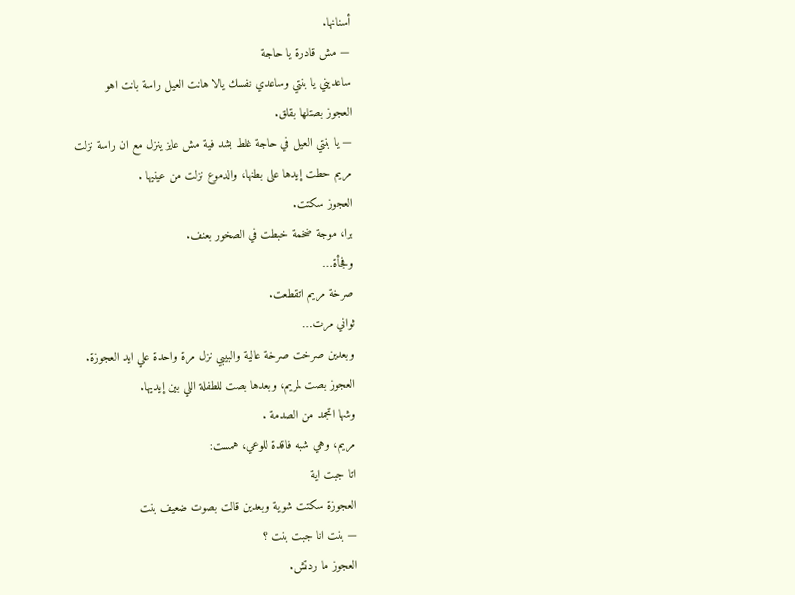أسنانها.
— مش قادرة يا حاجة
ساعديني يا بنتي وساعدي نفسك يالا هانت العيل راسة بانت اهو
العجوز بصتلها بقلق.
— يا بنتي العيل في حاجة غلط بشد فية مش عايز ينزل مع ان راسة نزلت
مريم حطت إيدها على بطنها، والدموع نزلت من عينيها .
العجوز سكتت.
برا، موجة ضخمة خبطت في الصخور بعنف.
وفجأة…
صرخة مريم اتقطعت.
ثواني مرت…
وبعدين صرخت صرخة عالية والبيبي نزل مرة واحدة علي ايد العجوزة.
العجوز بصت لمريم، وبعدها بصت للطفلة اللي بين إيديها.
وشها اتجمد من الصدمة .
مريم، وهي شبه فاقدة للوعي، همست:
اتا جبت اية
العجوزة سكتت شوية وبعدين قالت بصوت ضعيف بنت
— بنت انا جبت بنت ؟
العجوز ما ردتش.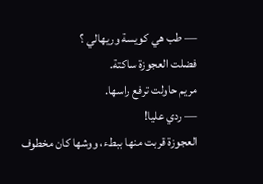— طب هي كويسة وريهالي ؟
فضلت العجوزة ساكتة.
مريم حاولت ترفع راسها.
— ردي عليا!
العجوزة قربت منها ببطء، ووشها كان مخطوف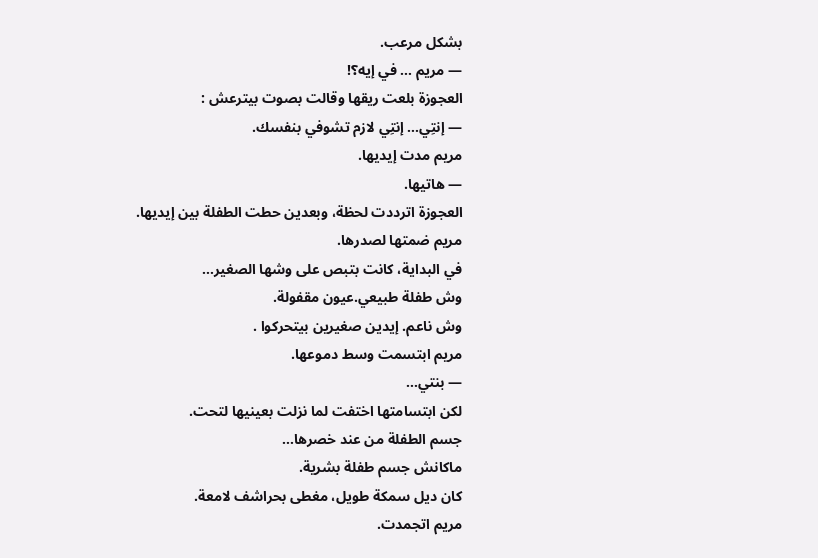بشكل مرعب.
— مريم … في إيه؟!
العجوزة بلعت ريقها وقالت بصوت بيترعش :
— إنتِي… إنتِي لازم تشوفي بنفسك.
مريم مدت إيديها.
— هاتيها.
العجوزة اترددت لحظة، وبعدين حطت الطفلة بين إيديها.
مريم ضمتها لصدرها.
في البداية، كانت بتبص على وشها الصغير…
وش طفلة طبيعي.عيون مقفولة.
وش ناعم. إيدين صغيرين بيتحركوا .
مريم ابتسمت وسط دموعها.
— بنتي…
لكن ابتسامتها اختفت لما نزلت بعينيها لتحت.
جسم الطفلة من عند خصرها…
ماكانش جسم طفلة بشرية.
كان ديل سمكة طويل، مغطى بحراشف لامعة.
مريم اتجمدت.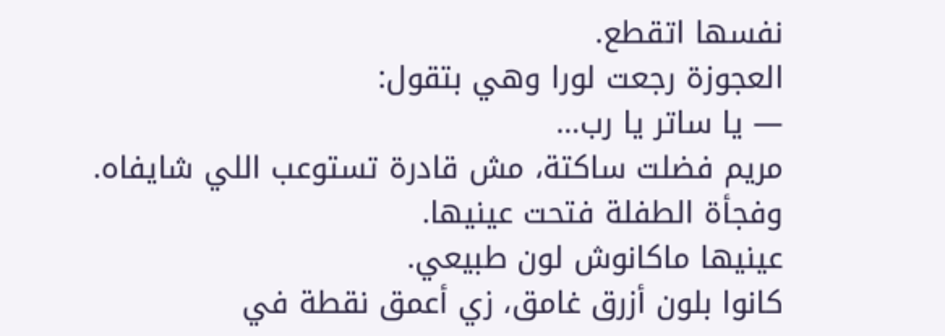نفسها اتقطع.
العجوزة رجعت لورا وهي بتقول:
— يا ساتر يا رب…
مريم فضلت ساكتة، مش قادرة تستوعب اللي شايفاه.
وفجأة الطفلة فتحت عينيها.
عينيها ماكانوش لون طبيعي.
كانوا بلون أزرق غامق، زي أعمق نقطة في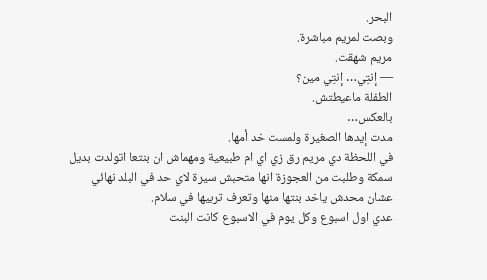البحر.
وبصت لمريم مباشرة.
مريم شهقت.
— إنتِي… إنتِي مين؟
الطفلة ماعيطتش.
بالعكس…
مدت إيدها الصغيرة ولمست خد أمها.
في اللحظة دي مريم رق زي اي ام طبيعية ومهماش ان بنتعا اتولدت بديل سمكة وطلبت من العجوزة انها متحبش سيرة لاي حد في البلد نهائي عشان محدش ياخد بنتها منها وتعرف تربيها في سلام.
عدي اول اسبوع وكل يوم في الاسبوع كانت البنت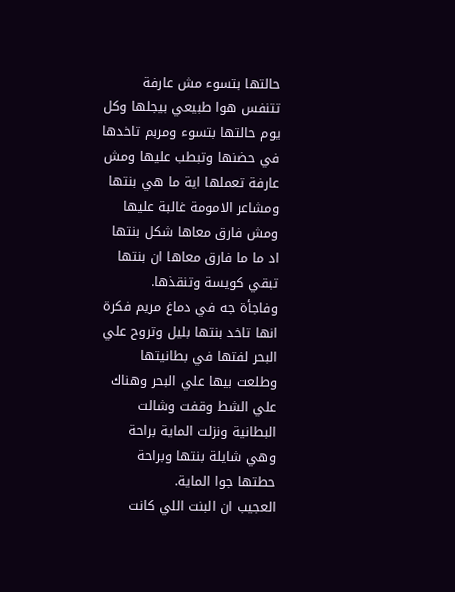حالتها بتسوء مش عارفة تتنفس هوا طبيعي بيجلها وكل يوم حالتها بتسوء ومربم تاخدها في حضنها وتبطب عليها ومش عارفة تعملها اية ما هي بنتها ومشاعر الامومة غالبة عليها ومش فارق معاها شكل بنتها اد ما ما فارق معاها ان بنتها تبقي كويسة وتنقذها.
وفاجأة جه في دماغ مريم فكرة انها تاخد بنتها بليل وتروح علي البحر لفتها في بطانيتها وطلعت بيها علي البحر وهناك علي الشط وقفت وشالت البطانية ونزلت الماية براحة وهي شايلة بنتها وبراحة حطتها جوا الماية.
العجيب ان البنت اللي كانت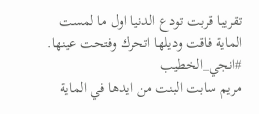تقريبا قربت تودع الدنيا اول ما لمست الماية فاقت وديلها اتحرك وفتحت عينها.
#انجي_الخطيب
مريم سابت البنت من ايدها في الماية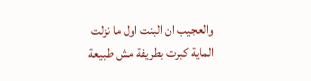والعجيب ان البنت اول ما نزلت الماية كبرت بطريفة مش طبيعة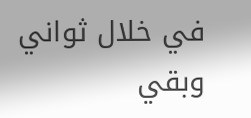في خلال ثواني وبقي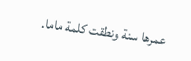عمرها سنة ونطقت كلمة ماما.